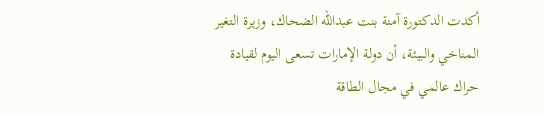أكدت الدكتورة آمنة بنت عبدالله الضحاك، وزيرة التغير المناخي والبيئة، أن دولة الإمارات تسعى اليوم لقيادة حراك عالمي في مجال الطاقة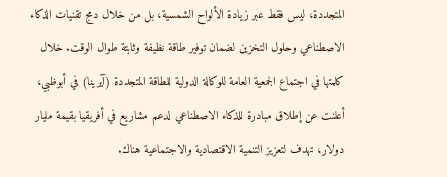المتجددة، ليس فقط عبر زيادة الألواح الشمسية، بل من خلال دمج تقنيات الذكاء الاصطناعي وحلول التخزين لضمان توفير طاقة نظيفة وثابتة طوال الوقت. خلال كلمتها في اجتماع الجمعية العامة للوكالة الدولية للطاقة المتجددة (آيرينا) في أبوظبي، أعلنت عن إطلاق مبادرة للذكاء الاصطناعي لدعم مشاريع في أفريقيا بقيمة مليار دولار، تهدف لتعزيز التنمية الاقتصادية والاجتماعية هناك.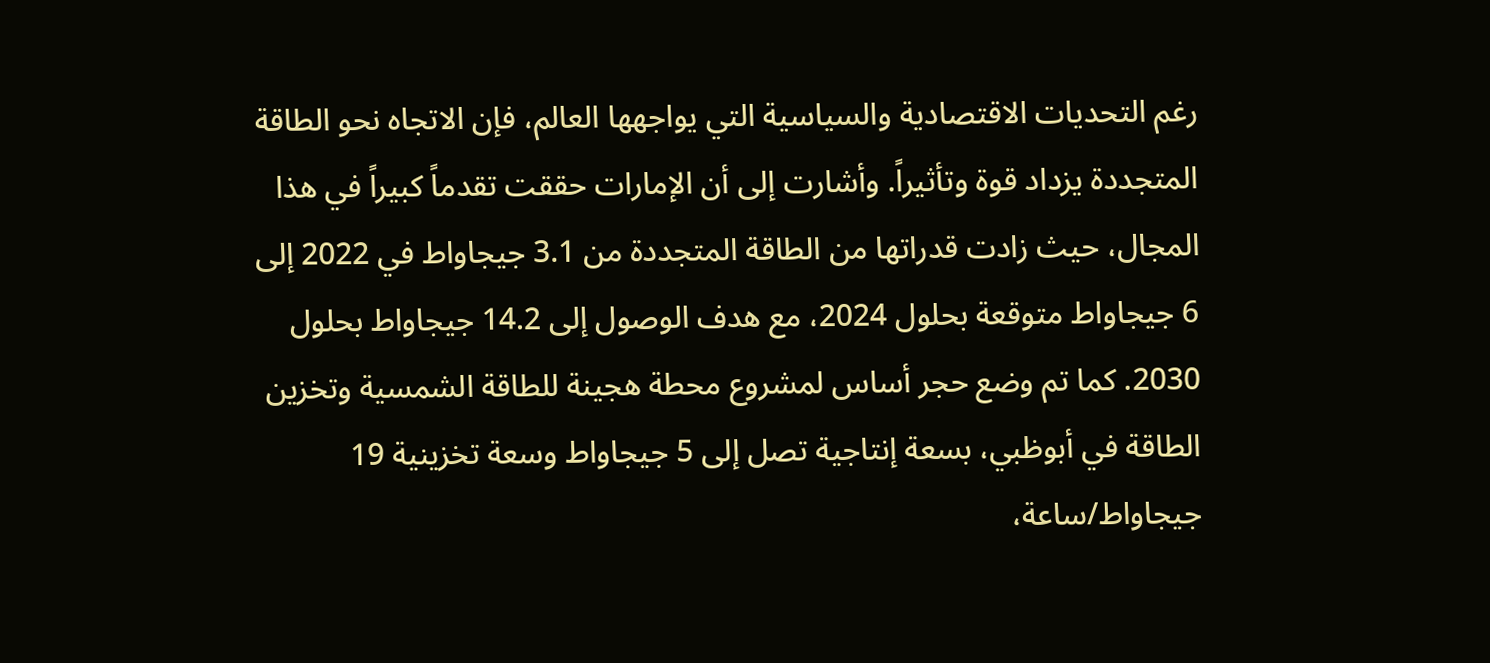رغم التحديات الاقتصادية والسياسية التي يواجهها العالم، فإن الاتجاه نحو الطاقة المتجددة يزداد قوة وتأثيراً. وأشارت إلى أن الإمارات حققت تقدماً كبيراً في هذا المجال، حيث زادت قدراتها من الطاقة المتجددة من 3.1 جيجاواط في 2022 إلى 6 جيجاواط متوقعة بحلول 2024، مع هدف الوصول إلى 14.2 جيجاواط بحلول 2030. كما تم وضع حجر أساس لمشروع محطة هجينة للطاقة الشمسية وتخزين الطاقة في أبوظبي، بسعة إنتاجية تصل إلى 5 جيجاواط وسعة تخزينية 19 جيجاواط/ساعة،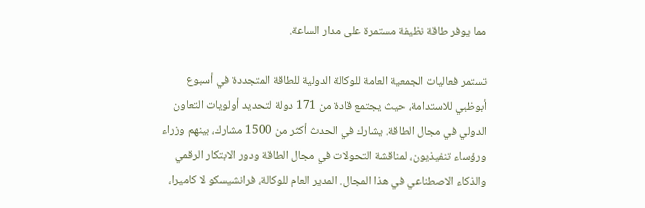مما يوفر طاقة نظيفة مستمرة على مدار الساعة.

تستمر فعاليات الجمعية العامة للوكالة الدولية للطاقة المتجددة في أسبوع أبوظبي للاستدامة، حيث يجتمع قادة من 171 دولة لتحديد أولويات التعاون الدولي في مجال الطاقة. يشارك في الحدث أكثر من 1500 مشارك، بينهم وزراء ورؤساء تنفيذيون، لمناقشة التحولات في مجال الطاقة ودور الابتكار الرقمي والذكاء الاصطناعي في هذا المجال. المدير العام للوكالة، فرانشيسكو لا كاميرا،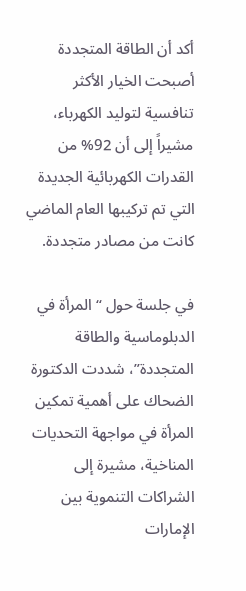أكد أن الطاقة المتجددة أصبحت الخيار الأكثر تنافسية لتوليد الكهرباء، مشيراً إلى أن 92% من القدرات الكهربائية الجديدة التي تم تركيبها العام الماضي كانت من مصادر متجددة.

في جلسة حول “المرأة في الدبلوماسية والطاقة المتجددة”، شددت الدكتورة الضحاك على أهمية تمكين المرأة في مواجهة التحديات المناخية، مشيرة إلى الشراكات التنموية بين الإمارات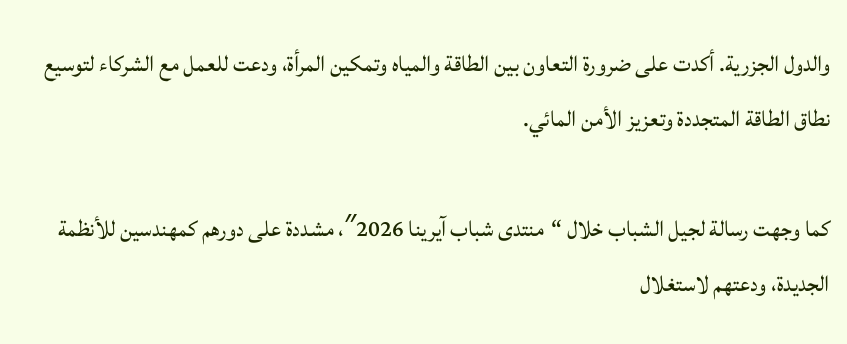والدول الجزرية. أكدت على ضرورة التعاون بين الطاقة والمياه وتمكين المرأة، ودعت للعمل مع الشركاء لتوسيع نطاق الطاقة المتجددة وتعزيز الأمن المائي.

كما وجهت رسالة لجيل الشباب خلال “منتدى شباب آيرينا 2026″، مشددة على دورهم كمهندسين للأنظمة الجديدة، ودعتهم لاستغلال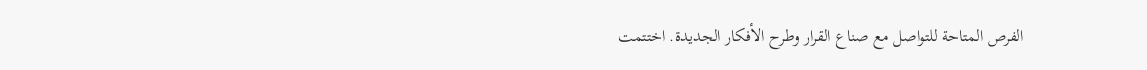الفرص المتاحة للتواصل مع صناع القرار وطرح الأفكار الجديدة. اختتمت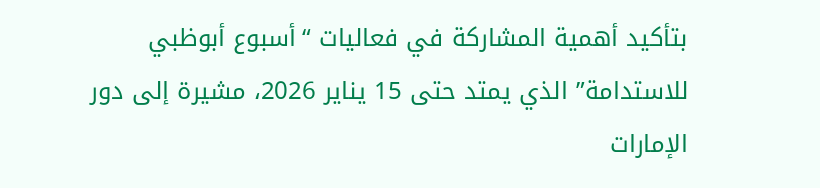بتأكيد أهمية المشاركة في فعاليات “أسبوع أبوظبي للاستدامة” الذي يمتد حتى 15 يناير 2026، مشيرة إلى دور الإمارات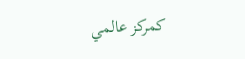كمركز عالمي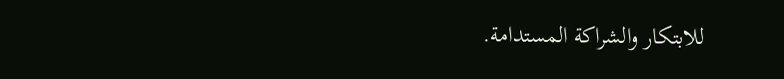للابتكار والشراكة المستدامة.